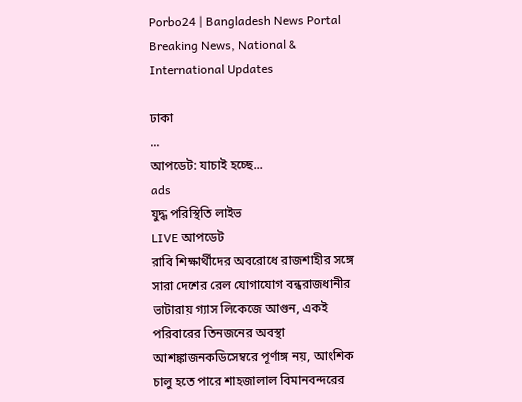Porbo24 | Bangladesh News Portal Breaking News, National & International Updates

ঢাকা
...
আপডেট: যাচাই হচ্ছে...
ads
যুদ্ধ পরিস্থিতি লাইভ
LIVE আপডেট
রাবি শিক্ষার্থীদের অবরোধে রাজশাহীর সঙ্গে সারা দেশের রেল যোগাযোগ বন্ধরাজধানীর ভাটারায় গ্যাস লিকেজে আগুন, একই পরিবারের তিনজনের অবস্থা আশঙ্কাজনকডিসেম্বরে পূর্ণাঙ্গ নয়, আংশিক চালু হতে পারে শাহজালাল বিমানবন্দরের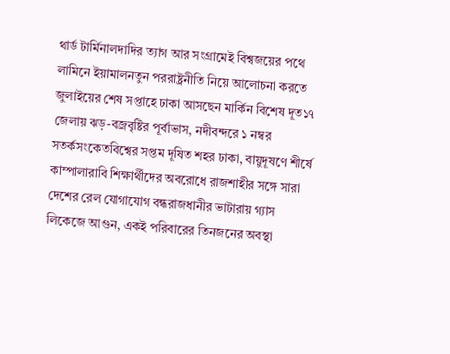থার্ড টার্মিনালদাদির ত্যাগ আর সংগ্রামেই বিশ্বজয়ের পথে লামিনে ইয়ামালনতুন পররাষ্ট্রনীতি নিয়ে আলোচনা করতে জুলাইয়ের শেষ সপ্তাহে ঢাকা আসছেন মার্কিন বিশেষ দূত১৭ জেলায় ঝড়-বজ্রবৃষ্টির পূর্বাভাস, নদীবন্দরে ১ নম্বর সতর্কসংকেতবিশ্বের সপ্তম দূষিত শহর ঢাকা, বায়ুদূষণে শীর্ষে কাম্পালারাবি শিক্ষার্থীদের অবরোধে রাজশাহীর সঙ্গে সারা দেশের রেল যোগাযোগ বন্ধরাজধানীর ভাটারায় গ্যাস লিকেজে আগুন, একই পরিবারের তিনজনের অবস্থা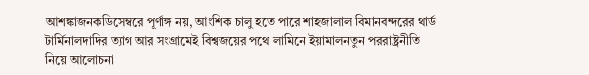আশঙ্কাজনকডিসেম্বরে পূর্ণাঙ্গ নয়, আংশিক চালু হতে পারে শাহজালাল বিমানবন্দরের থার্ড টার্মিনালদাদির ত্যাগ আর সংগ্রামেই বিশ্বজয়ের পথে লামিনে ইয়ামালনতুন পররাষ্ট্রনীতি নিয়ে আলোচনা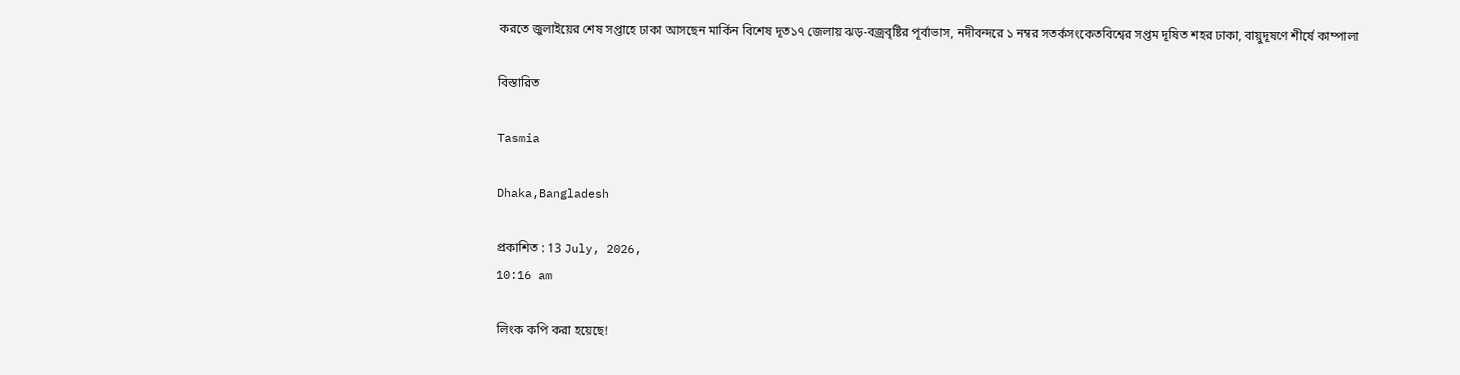করতে জুলাইয়ের শেষ সপ্তাহে ঢাকা আসছেন মার্কিন বিশেষ দূত১৭ জেলায় ঝড়-বজ্রবৃষ্টির পূর্বাভাস, নদীবন্দরে ১ নম্বর সতর্কসংকেতবিশ্বের সপ্তম দূষিত শহর ঢাকা, বায়ুদূষণে শীর্ষে কাম্পালা

বিস্তারিত

Tasmia

Dhaka,Bangladesh

প্রকাশিত : 13 July, 2026,
10:16 am

লিংক কপি করা হয়েছে!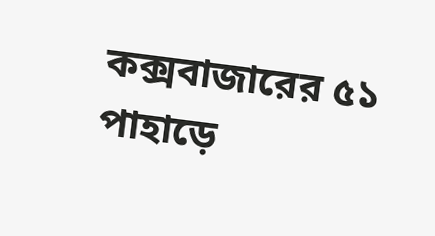কক্সবাজারের ৫১ পাহাড়ে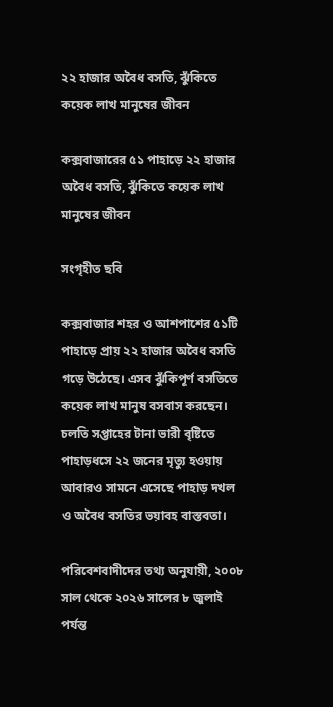২২ হাজার অবৈধ বসতি, ঝুঁকিতে কয়েক লাখ মানুষের জীবন

কক্সবাজারের ৫১ পাহাড়ে ২২ হাজার অবৈধ বসতি, ঝুঁকিতে কয়েক লাখ মানুষের জীবন

সংগৃহীত ছবি

কক্সবাজার শহর ও আশপাশের ৫১টি পাহাড়ে প্রায় ২২ হাজার অবৈধ বসতি গড়ে উঠেছে। এসব ঝুঁকিপূর্ণ বসতিতে কয়েক লাখ মানুষ বসবাস করছেন। চলতি সপ্তাহের টানা ভারী বৃষ্টিতে পাহাড়ধসে ২২ জনের মৃত্যু হওয়ায় আবারও সামনে এসেছে পাহাড় দখল ও অবৈধ বসতির ভয়াবহ বাস্তবতা।

পরিবেশবাদীদের তথ্য অনুযায়ী, ২০০৮ সাল থেকে ২০২৬ সালের ৮ জুলাই পর্যন্ত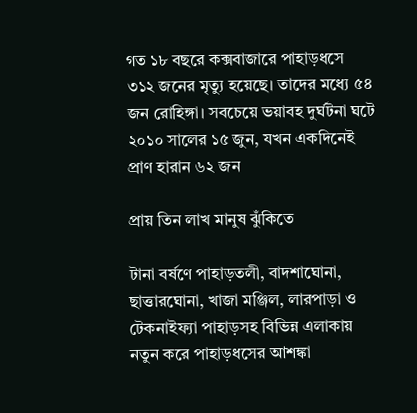গত ১৮ বছরে কক্সবাজারে পাহাড়ধসে ৩১২ জনের মৃত্যু হয়েছে। তাদের মধ্যে ৫৪ জন রোহিঙ্গা। সবচেয়ে ভয়াবহ দুর্ঘটনা ঘটে ২০১০ সালের ১৫ জুন, যখন একদিনেই প্রাণ হারান ৬২ জন

প্রায় তিন লাখ মানুষ ঝুঁকিতে

টানা বর্ষণে পাহাড়তলী, বাদশাঘোনা, ছাত্তারঘোনা, খাজা মঞ্জিল, লারপাড়া ও টেকনাইফ্যা পাহাড়সহ বিভিন্ন এলাকায় নতুন করে পাহাড়ধসের আশঙ্কা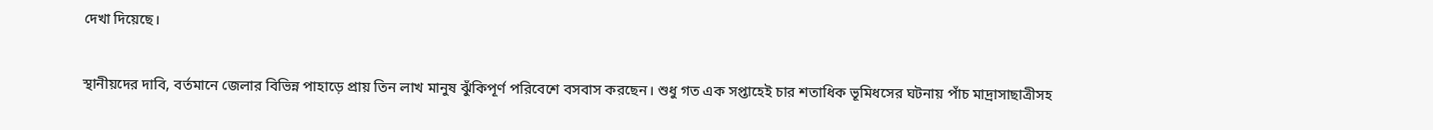দেখা দিয়েছে।

স্থানীয়দের দাবি, বর্তমানে জেলার বিভিন্ন পাহাড়ে প্রায় তিন লাখ মানুষ ঝুঁকিপূর্ণ পরিবেশে বসবাস করছেন। শুধু গত এক সপ্তাহেই চার শতাধিক ভূমিধসের ঘটনায় পাঁচ মাদ্রাসাছাত্রীসহ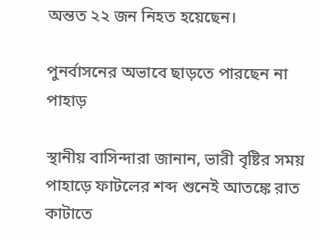অন্তত ২২ জন নিহত হয়েছেন।

পুনর্বাসনের অভাবে ছাড়তে পারছেন না পাহাড়

স্থানীয় বাসিন্দারা জানান, ভারী বৃষ্টির সময় পাহাড়ে ফাটলের শব্দ শুনেই আতঙ্কে রাত কাটাতে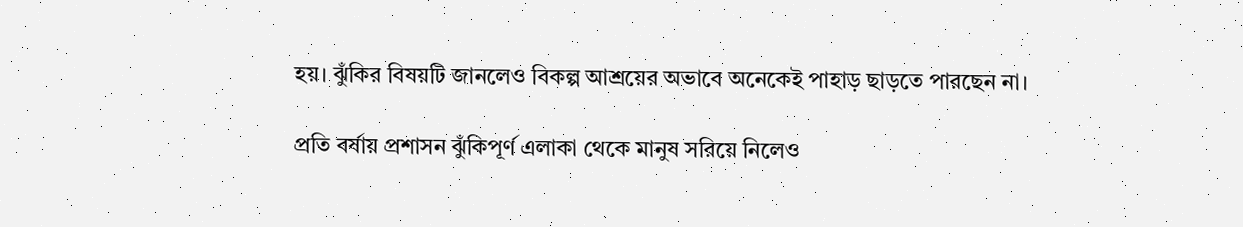হয়। ঝুঁকির বিষয়টি জানলেও বিকল্প আশ্রয়ের অভাবে অনেকেই পাহাড় ছাড়তে পারছেন না।

প্রতি বর্ষায় প্রশাসন ঝুঁকিপূর্ণ এলাকা থেকে মানুষ সরিয়ে নিলেও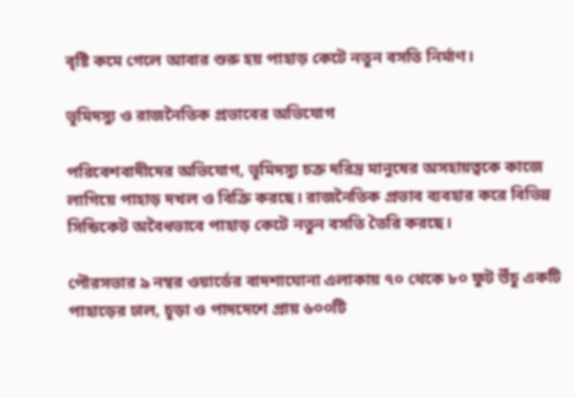বৃষ্টি কমে গেলে আবার শুরু হয় পাহাড় কেটে নতুন বসতি নির্মাণ।

ভূমিদস্যু ও রাজনৈতিক প্রভাবের অভিযোগ

পরিবেশবাদীদের অভিযোগ, ভূমিদস্যু চক্র দরিদ্র মানুষের অসহায়ত্বকে কাজে লাগিয়ে পাহাড় দখল ও বিক্রি করছে। রাজনৈতিক প্রভাব ব্যবহার করে বিভিন্ন সিন্ডিকেট অবৈধভাবে পাহাড় কেটে নতুন বসতি তৈরি করছে।

পৌরসভার ৯ নম্বর ওয়ার্ডের বাদশাঘোনা এলাকায় ৭০ থেকে ৮০ ফুট উঁচু একটি পাহাড়ের ঢাল, চূড়া ও পাদদেশে প্রায় ৬০০টি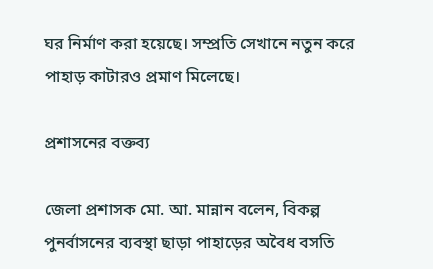ঘর নির্মাণ করা হয়েছে। সম্প্রতি সেখানে নতুন করে পাহাড় কাটারও প্রমাণ মিলেছে।

প্রশাসনের বক্তব্য

জেলা প্রশাসক মো. আ. মান্নান বলেন, বিকল্প পুনর্বাসনের ব্যবস্থা ছাড়া পাহাড়ের অবৈধ বসতি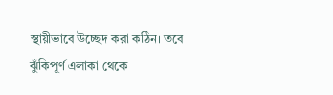স্থায়ীভাবে উচ্ছেদ করা কঠিন। তবে ঝুঁকিপূর্ণ এলাকা থেকে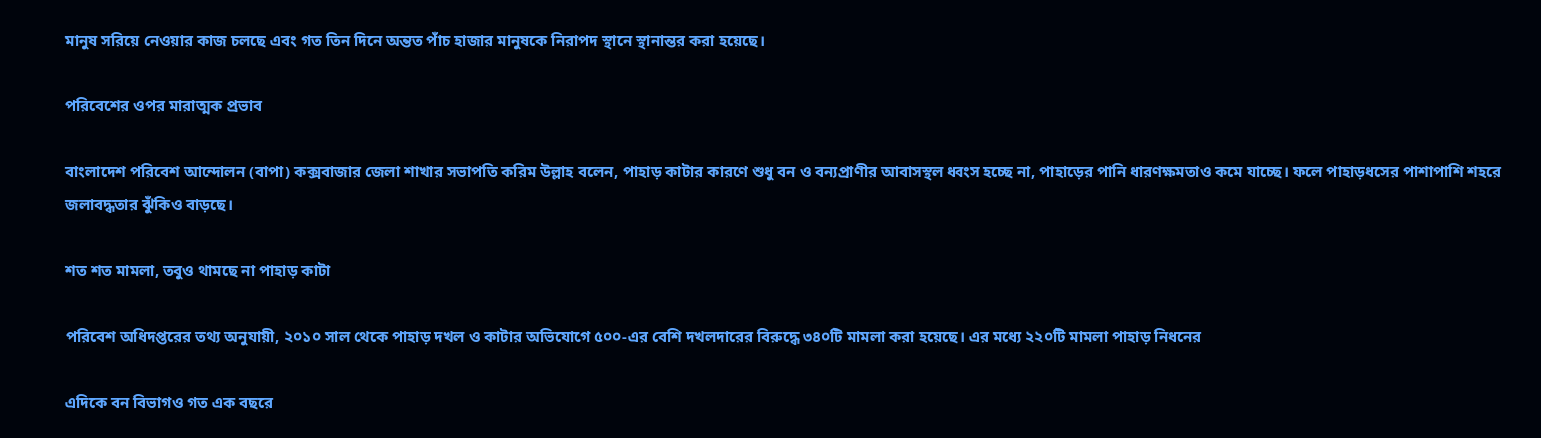মানুষ সরিয়ে নেওয়ার কাজ চলছে এবং গত তিন দিনে অন্তত পাঁচ হাজার মানুষকে নিরাপদ স্থানে স্থানান্তর করা হয়েছে।

পরিবেশের ওপর মারাত্মক প্রভাব

বাংলাদেশ পরিবেশ আন্দোলন (বাপা) কক্সবাজার জেলা শাখার সভাপতি করিম উল্লাহ বলেন, পাহাড় কাটার কারণে শুধু বন ও বন্যপ্রাণীর আবাসস্থল ধ্বংস হচ্ছে না, পাহাড়ের পানি ধারণক্ষমতাও কমে যাচ্ছে। ফলে পাহাড়ধসের পাশাপাশি শহরে জলাবদ্ধতার ঝুঁকিও বাড়ছে।

শত শত মামলা, তবুও থামছে না পাহাড় কাটা

পরিবেশ অধিদপ্তরের তথ্য অনুযায়ী, ২০১০ সাল থেকে পাহাড় দখল ও কাটার অভিযোগে ৫০০-এর বেশি দখলদারের বিরুদ্ধে ৩৪০টি মামলা করা হয়েছে। এর মধ্যে ২২০টি মামলা পাহাড় নিধনের

এদিকে বন বিভাগও গত এক বছরে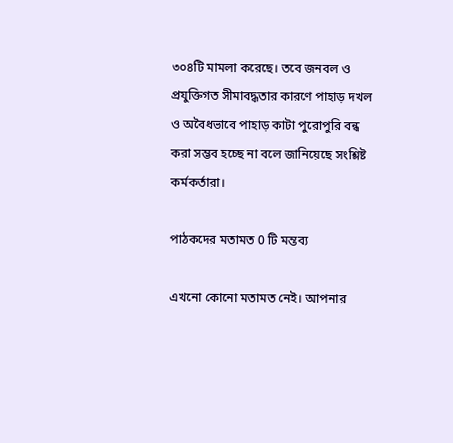৩০৪টি মামলা করেছে। তবে জনবল ও প্রযুক্তিগত সীমাবদ্ধতার কারণে পাহাড় দখল ও অবৈধভাবে পাহাড় কাটা পুরোপুরি বন্ধ করা সম্ভব হচ্ছে না বলে জানিয়েছে সংশ্লিষ্ট কর্মকর্তারা।

পাঠকদের মতামত 0 টি মন্তব্য

এখনো কোনো মতামত নেই। আপনার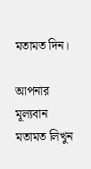মতামত দিন।

আপনার মূল্যবান মতামত লিখুন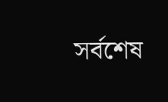সর্বশেষ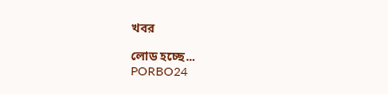খবর

লোড হচ্ছে...
PORBO24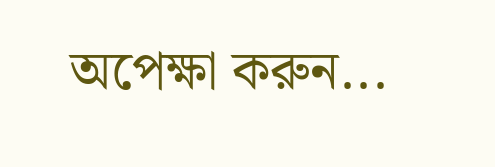অপেক্ষা করুন...